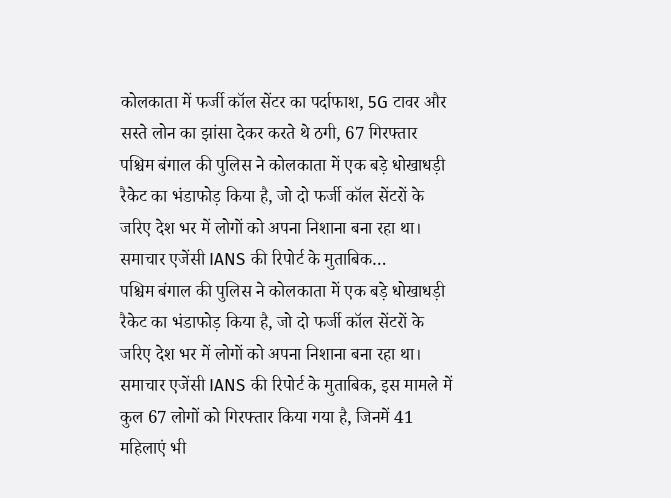कोलकाता में फर्जी कॉल सेंटर का पर्दाफाश, 5G टावर और सस्ते लोन का झांसा देकर करते थे ठगी, 67 गिरफ्तार
पश्चिम बंगाल की पुलिस ने कोलकाता में एक बड़े धोखाधड़ी रैकेट का भंडाफोड़ किया है, जो दो फर्जी कॉल सेंटरों के जरिए देश भर में लोगों को अपना निशाना बना रहा था। समाचार एजेंसी IANS की रिपोर्ट के मुताबिक…
पश्चिम बंगाल की पुलिस ने कोलकाता में एक बड़े धोखाधड़ी रैकेट का भंडाफोड़ किया है, जो दो फर्जी कॉल सेंटरों के जरिए देश भर में लोगों को अपना निशाना बना रहा था। समाचार एजेंसी IANS की रिपोर्ट के मुताबिक, इस मामले में कुल 67 लोगों को गिरफ्तार किया गया है, जिनमें 41 महिलाएं भी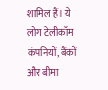शामिल हैं। ये लोग टेलीकॉम कंपनियों, बैंकों और बीमा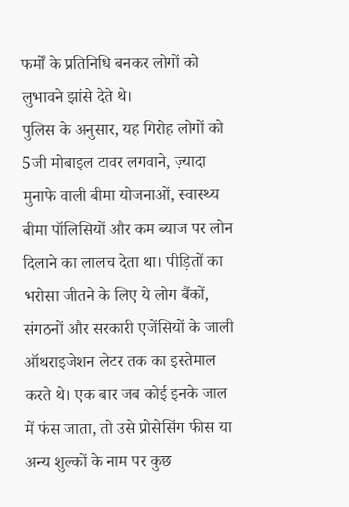फर्मों के प्रतिनिधि बनकर लोगों को लुभावने झांसे देते थे।
पुलिस के अनुसार, यह गिरोह लोगों को 5जी मोबाइल टावर लगवाने, ज़्यादा मुनाफे वाली बीमा योजनाओं, स्वास्थ्य बीमा पॉलिसियों और कम ब्याज पर लोन दिलाने का लालच देता था। पीड़ितों का भरोसा जीतने के लिए ये लोग बैंकों, संगठनों और सरकारी एजेंसियों के जाली ऑथराइजेशन लेटर तक का इस्तेमाल करते थे। एक बार जब कोई इनके जाल में फंस जाता, तो उसे प्रोसेसिंग फीस या अन्य शुल्कों के नाम पर कुछ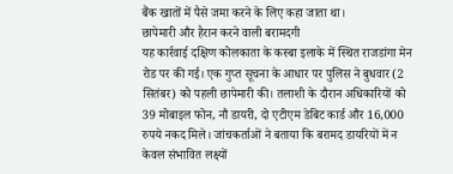बैंक खातों में पैसे जमा करने के लिए कहा जाता था।
छापेमारी और हैरान करने वाली बरामदगी
यह कार्रवाई दक्षिण कोलकाता के कस्बा इलाके में स्थित राजडांगा मेन रोड पर की गई। एक गुप्त सूचना के आधार पर पुलिस ने बुधवार (2 सितंबर) को पहली छापेमारी की। तलाशी के दौरान अधिकारियों को 39 मोबाइल फोन, नौ डायरी, दो एटीएम डेबिट कार्ड और 16,000 रुपये नकद मिले। जांचकर्ताओं ने बताया कि बरामद डायरियों में न केवल संभावित लक्ष्यों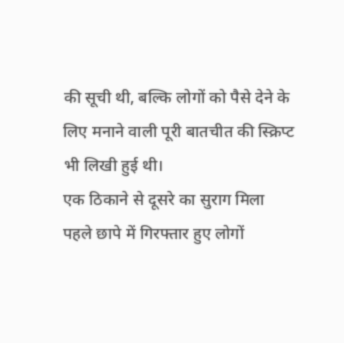की सूची थी, बल्कि लोगों को पैसे देने के लिए मनाने वाली पूरी बातचीत की स्क्रिप्ट भी लिखी हुई थी।
एक ठिकाने से दूसरे का सुराग मिला
पहले छापे में गिरफ्तार हुए लोगों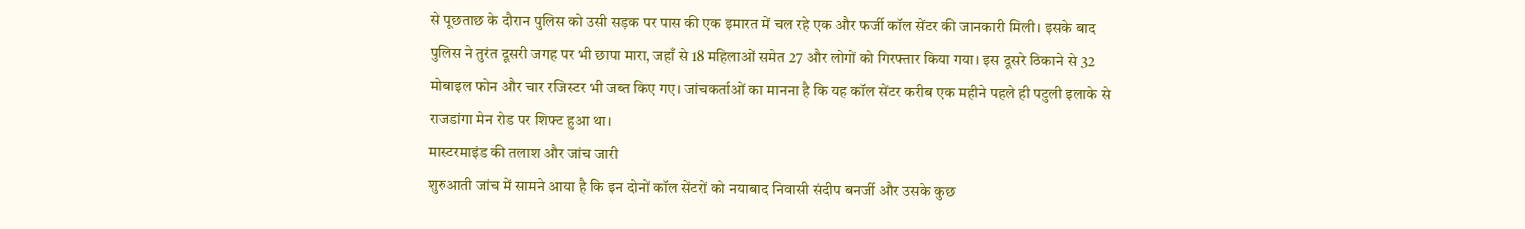से पूछताछ के दौरान पुलिस को उसी सड़क पर पास की एक इमारत में चल रहे एक और फर्जी कॉल सेंटर की जानकारी मिली। इसके बाद पुलिस ने तुरंत दूसरी जगह पर भी छापा मारा, जहाँ से 18 महिलाओं समेत 27 और लोगों को गिरफ्तार किया गया। इस दूसरे ठिकाने से 32 मोबाइल फोन और चार रजिस्टर भी जब्त किए गए। जांचकर्ताओं का मानना है कि यह कॉल सेंटर करीब एक महीने पहले ही पटुली इलाके से राजडांगा मेन रोड पर शिफ्ट हुआ था।
मास्टरमाइंड की तलाश और जांच जारी
शुरुआती जांच में सामने आया है कि इन दोनों कॉल सेंटरों को नयाबाद निवासी संदीप बनर्जी और उसके कुछ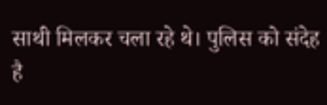साथी मिलकर चला रहे थे। पुलिस को संदेह है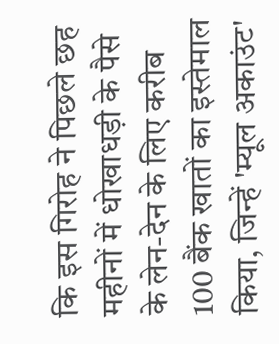कि इस गिरोह ने पिछले छह महीनों में धोखाधड़ी के पैसे के लेन-देन के लिए करीब 100 बैंक खातों का इस्तेमाल किया, जिन्हें 'म्यूल अकाउंट'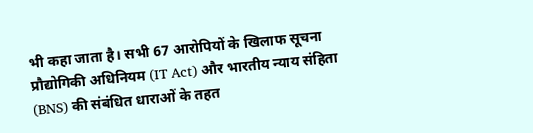भी कहा जाता है। सभी 67 आरोपियों के खिलाफ सूचना प्रौद्योगिकी अधिनियम (IT Act) और भारतीय न्याय संहिता (BNS) की संबंधित धाराओं के तहत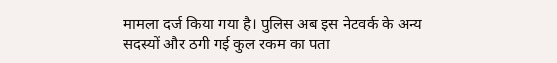मामला दर्ज किया गया है। पुलिस अब इस नेटवर्क के अन्य सदस्यों और ठगी गई कुल रकम का पता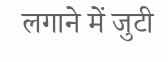लगाने में जुटी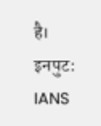है।
इनपुट: IANS